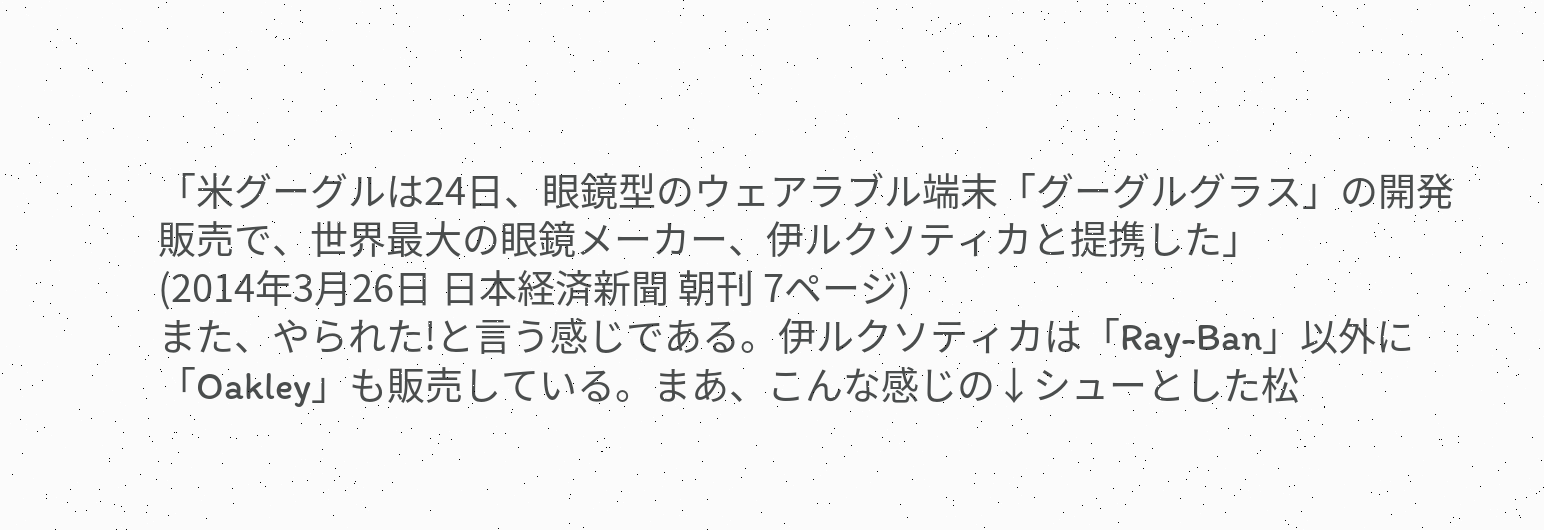「米グーグルは24日、眼鏡型のウェアラブル端末「グーグルグラス」の開発販売で、世界最大の眼鏡メーカー、伊ルクソティカと提携した」
(2014年3月26日 日本経済新聞 朝刊 7ページ)
また、やられた!と言う感じである。伊ルクソティカは「Ray-Ban」以外に「Oakley」も販売している。まあ、こんな感じの↓シューとした松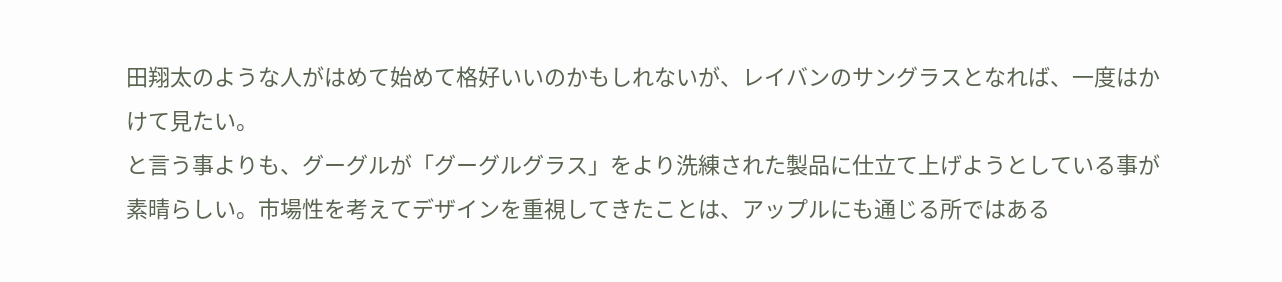田翔太のような人がはめて始めて格好いいのかもしれないが、レイバンのサングラスとなれば、一度はかけて見たい。
と言う事よりも、グーグルが「グーグルグラス」をより洗練された製品に仕立て上げようとしている事が素晴らしい。市場性を考えてデザインを重視してきたことは、アップルにも通じる所ではある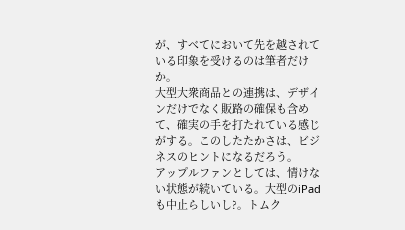が、すべてにおいて先を越されている印象を受けるのは筆者だけか。
大型大衆商品との連携は、デザインだけでなく販路の確保も含めて、確実の手を打たれている感じがする。このしたたかさは、ビジネスのヒントになるだろう。
アップルファンとしては、情けない状態が続いている。大型のiPadも中止らしいし?。トムク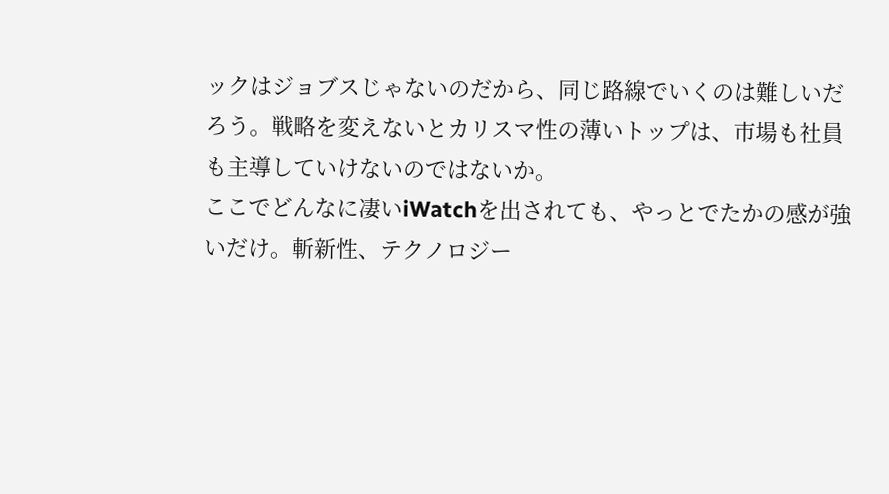ックはジョブスじゃないのだから、同じ路線でいくのは難しいだろう。戦略を変えないとカリスマ性の薄いトップは、市場も社員も主導していけないのではないか。
ここでどんなに凄いiWatchを出されても、やっとでたかの感が強いだけ。斬新性、テクノロジー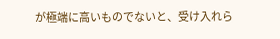が極端に高いものでないと、受け入れら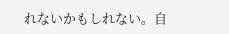れないかもしれない。自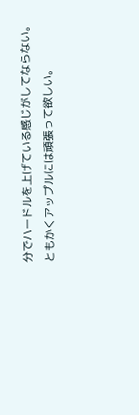分でハードルを上げている感じがしてならない。
ともかくアップルには頑張って欲しい。